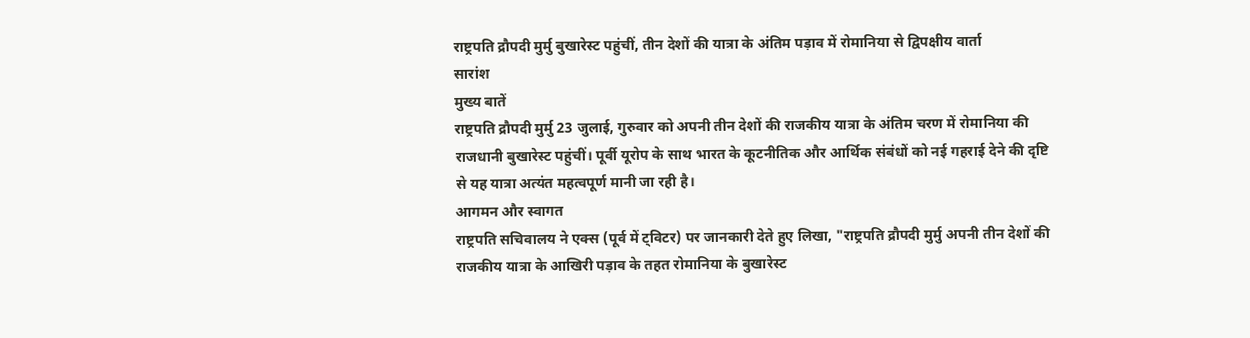राष्ट्रपति द्रौपदी मुर्मु बुखारेस्ट पहुंचीं, तीन देशों की यात्रा के अंतिम पड़ाव में रोमानिया से द्विपक्षीय वार्ता
सारांश
मुख्य बातें
राष्ट्रपति द्रौपदी मुर्मु 23 जुलाई, गुरुवार को अपनी तीन देशों की राजकीय यात्रा के अंतिम चरण में रोमानिया की राजधानी बुखारेस्ट पहुंचीं। पूर्वी यूरोप के साथ भारत के कूटनीतिक और आर्थिक संबंधों को नई गहराई देने की दृष्टि से यह यात्रा अत्यंत महत्वपूर्ण मानी जा रही है।
आगमन और स्वागत
राष्ट्रपति सचिवालय ने एक्स (पूर्व में ट्विटर) पर जानकारी देते हुए लिखा, "राष्ट्रपति द्रौपदी मुर्मु अपनी तीन देशों की राजकीय यात्रा के आखिरी पड़ाव के तहत रोमानिया के बुखारेस्ट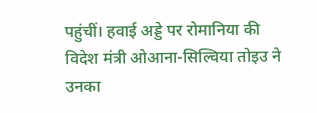पहुंचीं। हवाई अड्डे पर रोमानिया की विदेश मंत्री ओआना-सिल्विया तोइउ ने उनका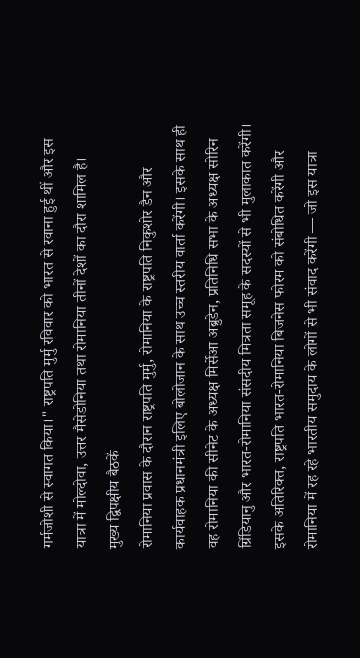गर्मजोशी से स्वागत किया।" राष्ट्रपति मुर्मु रविवार को भारत से रवाना हुई थीं और इस यात्रा में मोल्दोवा, उत्तर मैसेडोनिया तथा रोमानिया तीनों देशों का दौरा शामिल है।
मुख्य द्विपक्षीय बैठकें
रोमानिया प्रवास के दौरान राष्ट्रपति मुर्मु, रोमानिया के राष्ट्रपति निकुशोर डैन और कार्यवाहक प्रधानमंत्री इलिए बोलोजान के साथ उच्च स्तरीय वार्ता करेंगी। इसके साथ ही वह रोमानिया की सीनेट के अध्यक्ष मिर्सेआ अब्रुडेन, प्रतिनिधि सभा के अध्यक्ष सोरिन ग्रिंडियानु और भारत-रोमानिया संसदीय मित्रता समूह के सदस्यों से भी मुलाकात करेंगी।
इसके अतिरिक्त, राष्ट्रपति भारत-रोमानिया बिजनेस फोरम को संबोधित करेंगी और रोमानिया में रह रहे भारतीय समुदाय के लोगों से भी संवाद करेंगी — जो इस यात्रा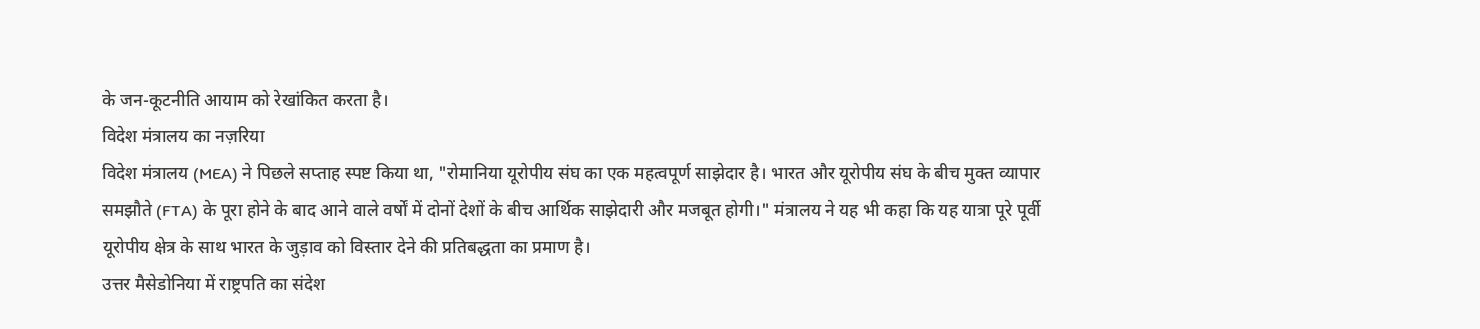के जन-कूटनीति आयाम को रेखांकित करता है।
विदेश मंत्रालय का नज़रिया
विदेश मंत्रालय (MEA) ने पिछले सप्ताह स्पष्ट किया था, "रोमानिया यूरोपीय संघ का एक महत्वपूर्ण साझेदार है। भारत और यूरोपीय संघ के बीच मुक्त व्यापार समझौते (FTA) के पूरा होने के बाद आने वाले वर्षों में दोनों देशों के बीच आर्थिक साझेदारी और मजबूत होगी।" मंत्रालय ने यह भी कहा कि यह यात्रा पूरे पूर्वी यूरोपीय क्षेत्र के साथ भारत के जुड़ाव को विस्तार देने की प्रतिबद्धता का प्रमाण है।
उत्तर मैसेडोनिया में राष्ट्रपति का संदेश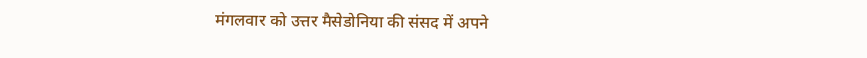मंगलवार को उत्तर मैसेडोनिया की संसद में अपने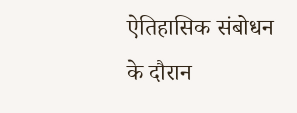ऐतिहासिक संबोधन के दौरान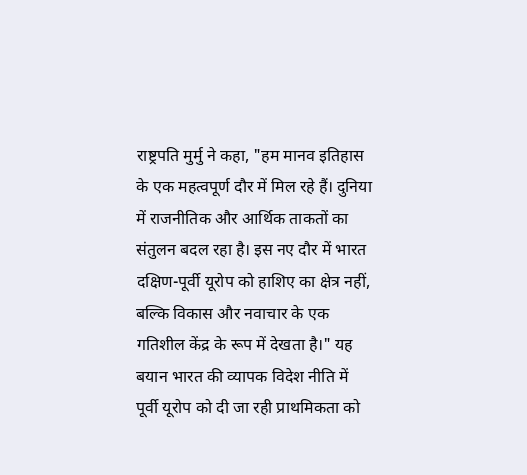राष्ट्रपति मुर्मु ने कहा, "हम मानव इतिहास के एक महत्वपूर्ण दौर में मिल रहे हैं। दुनिया में राजनीतिक और आर्थिक ताकतों का संतुलन बदल रहा है। इस नए दौर में भारत दक्षिण-पूर्वी यूरोप को हाशिए का क्षेत्र नहीं, बल्कि विकास और नवाचार के एक गतिशील केंद्र के रूप में देखता है।" यह बयान भारत की व्यापक विदेश नीति में पूर्वी यूरोप को दी जा रही प्राथमिकता को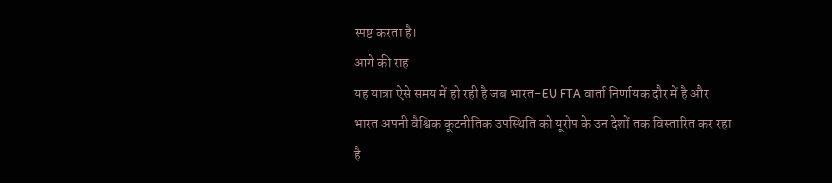स्पष्ट करता है।
आगे की राह
यह यात्रा ऐसे समय में हो रही है जब भारत-EU FTA वार्ता निर्णायक दौर में है और भारत अपनी वैश्विक कूटनीतिक उपस्थिति को यूरोप के उन देशों तक विस्तारित कर रहा है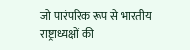जो पारंपरिक रूप से भारतीय राष्ट्राध्यक्षों की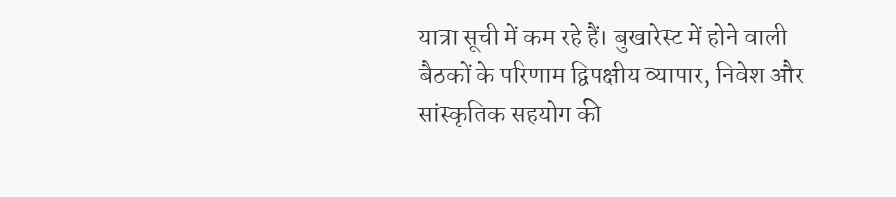यात्रा सूची में कम रहे हैं। बुखारेस्ट में होने वाली बैठकों के परिणाम द्विपक्षीय व्यापार, निवेश और सांस्कृतिक सहयोग की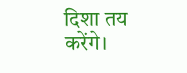दिशा तय करेंगे।